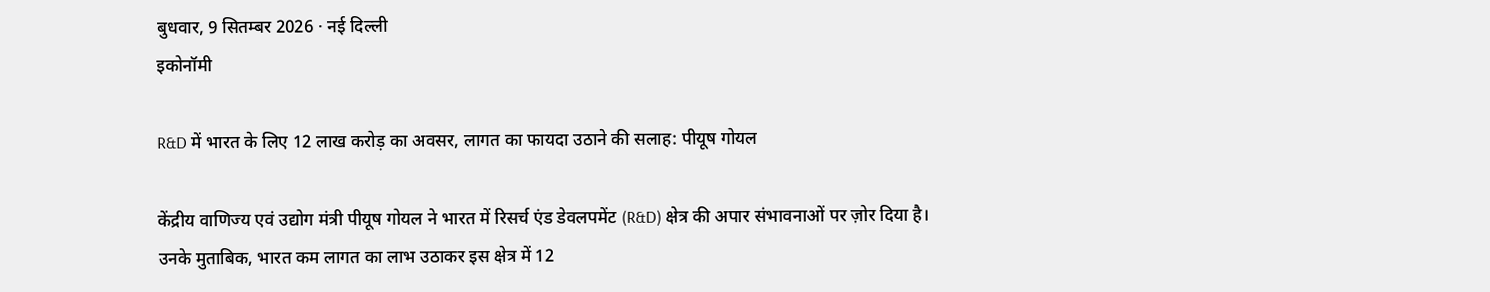बुधवार, 9 सितम्बर 2026 · नई दिल्ली
इकोनॉमी

R&D में भारत के लिए 12 लाख करोड़ का अवसर, लागत का फायदा उठाने की सलाह: पीयूष गोयल

केंद्रीय वाणिज्य एवं उद्योग मंत्री पीयूष गोयल ने भारत में रिसर्च एंड डेवलपमेंट (R&D) क्षेत्र की अपार संभावनाओं पर ज़ोर दिया है। उनके मुताबिक, भारत कम लागत का लाभ उठाकर इस क्षेत्र में 12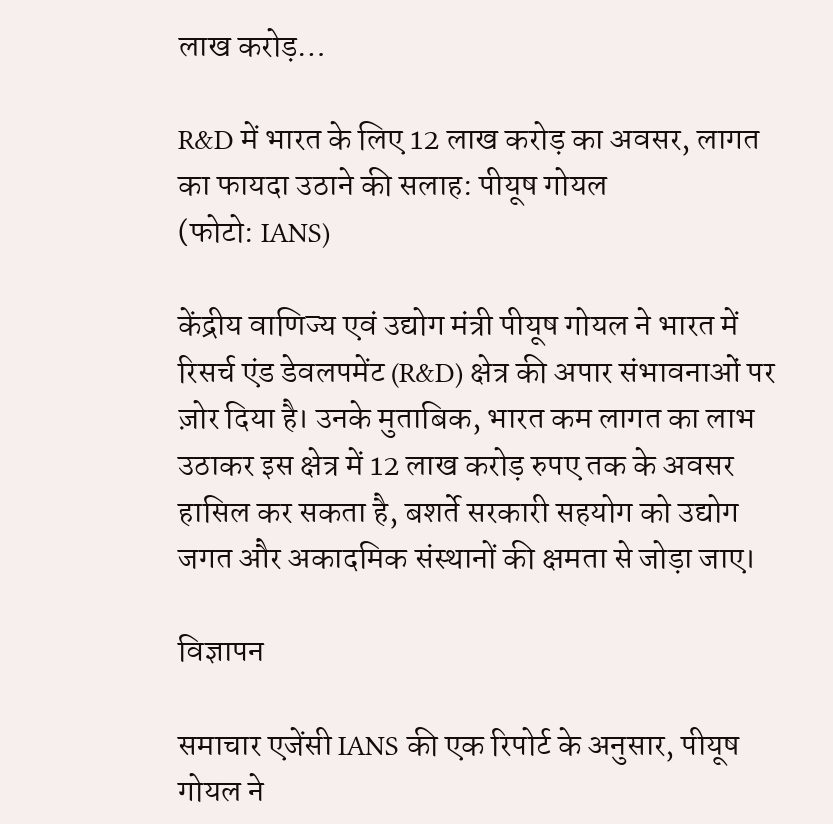लाख करोड़…

R&D में भारत के लिए 12 लाख करोड़ का अवसर, लागत का फायदा उठाने की सलाह: पीयूष गोयल
(फोटो: IANS)

केंद्रीय वाणिज्य एवं उद्योग मंत्री पीयूष गोयल ने भारत में रिसर्च एंड डेवलपमेंट (R&D) क्षेत्र की अपार संभावनाओं पर ज़ोर दिया है। उनके मुताबिक, भारत कम लागत का लाभ उठाकर इस क्षेत्र में 12 लाख करोड़ रुपए तक के अवसर हासिल कर सकता है, बशर्ते सरकारी सहयोग को उद्योग जगत और अकादमिक संस्थानों की क्षमता से जोड़ा जाए।

विज्ञापन

समाचार एजेंसी IANS की एक रिपोर्ट के अनुसार, पीयूष गोयल ने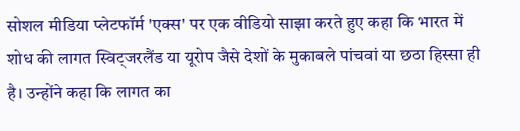सोशल मीडिया प्लेटफॉर्म 'एक्स' पर एक वीडियो साझा करते हुए कहा कि भारत में शोध की लागत स्विट्जरलैंड या यूरोप जैसे देशों के मुकाबले पांचवां या छठा हिस्सा ही है। उन्होंने कहा कि लागत का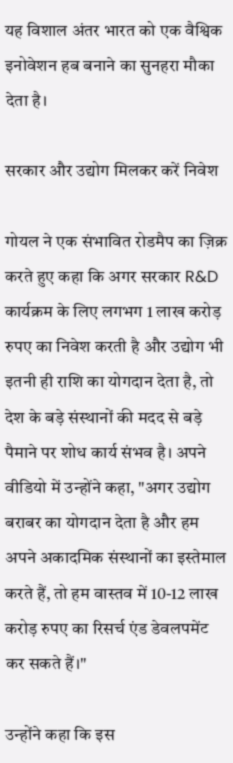यह विशाल अंतर भारत को एक वैश्विक इनोवेशन हब बनाने का सुनहरा मौका देता है।

सरकार और उद्योग मिलकर करें निवेश

गोयल ने एक संभावित रोडमैप का ज़िक्र करते हुए कहा कि अगर सरकार R&D कार्यक्रम के लिए लगभग 1 लाख करोड़ रुपए का निवेश करती है और उद्योग भी इतनी ही राशि का योगदान देता है, तो देश के बड़े संस्थानों की मदद से बड़े पैमाने पर शोध कार्य संभव है। अपने वीडियो में उन्होंने कहा, "अगर उद्योग बराबर का योगदान देता है और हम अपने अकादमिक संस्थानों का इस्तेमाल करते हैं, तो हम वास्तव में 10-12 लाख करोड़ रुपए का रिसर्च एंड डेवलपमेंट कर सकते हैं।"

उन्होंने कहा कि इस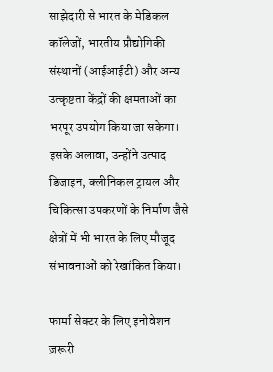साझेदारी से भारत के मेडिकल कॉलेजों, भारतीय प्रौद्योगिकी संस्थानों (आईआईटी) और अन्य उत्कृष्टता केंद्रों की क्षमताओं का भरपूर उपयोग किया जा सकेगा। इसके अलावा, उन्होंने उत्पाद डिजाइन, क्लीनिकल ट्रायल और चिकित्सा उपकरणों के निर्माण जैसे क्षेत्रों में भी भारत के लिए मौजूद संभावनाओं को रेखांकित किया।

फार्मा सेक्टर के लिए इनोवेशन ज़रूरी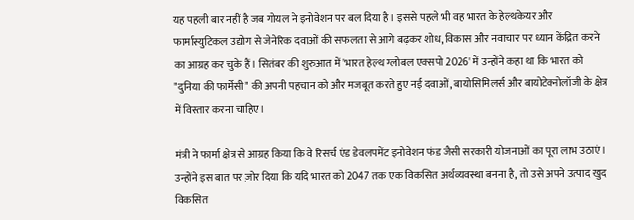यह पहली बार नहीं है जब गोयल ने इनोवेशन पर बल दिया है। इससे पहले भी वह भारत के हेल्थकेयर और फार्मास्युटिकल उद्योग से जेनेरिक दवाओं की सफलता से आगे बढ़कर शोध, विकास और नवाचार पर ध्यान केंद्रित करने का आग्रह कर चुके हैं। सितंबर की शुरुआत में 'भारत हेल्थ ग्लोबल एक्सपो 2026' में उन्होंने कहा था कि भारत को "दुनिया की फार्मेसी" की अपनी पहचान को और मजबूत करते हुए नई दवाओं, बायोसिमिलर्स और बायोटेक्नोलॉजी के क्षेत्र में विस्तार करना चाहिए।

मंत्री ने फार्मा क्षेत्र से आग्रह किया कि वे रिसर्च एंड डेवलपमेंट इनोवेशन फंड जैसी सरकारी योजनाओं का पूरा लाभ उठाएं। उन्होंने इस बात पर ज़ोर दिया कि यदि भारत को 2047 तक एक विकसित अर्थव्यवस्था बनना है, तो उसे अपने उत्पाद खुद विकसित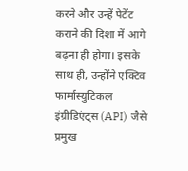करने और उन्हें पेटेंट कराने की दिशा में आगे बढ़ना ही होगा। इसके साथ ही, उन्होंने एक्टिव फार्मास्युटिकल इंग्रीडिएंट्स (API) जैसे प्रमुख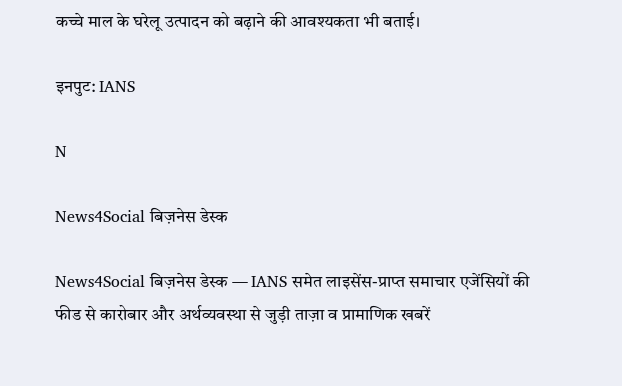कच्चे माल के घरेलू उत्पादन को बढ़ाने की आवश्यकता भी बताई।

इनपुट: IANS

N

News4Social बिज़नेस डेस्क

News4Social बिज़नेस डेस्क — IANS समेत लाइसेंस-प्राप्त समाचार एजेंसियों की फीड से कारोबार और अर्थव्यवस्था से जुड़ी ताज़ा व प्रामाणिक खबरें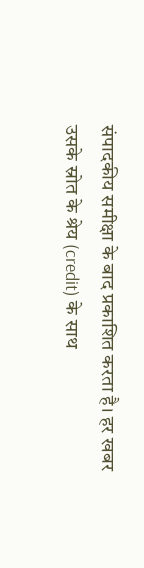संपादकीय समीक्षा के बाद प्रकाशित करता है। हर खबर उसके स्रोत के श्रेय (credit) के साथ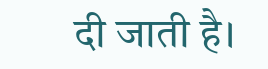दी जाती है।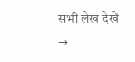सभी लेख देखें →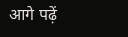आगे पढ़ें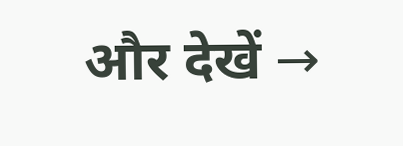और देखें →